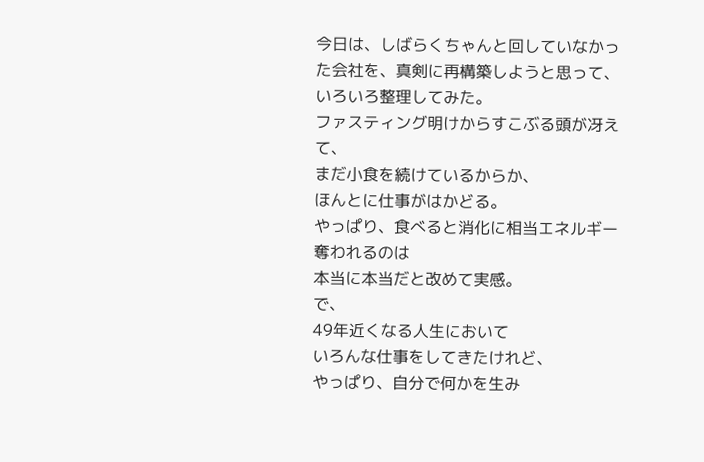今日は、しばらくちゃんと回していなかった会社を、真剣に再構築しようと思って、いろいろ整理してみた。
ファスティング明けからすこぶる頭が冴えて、
まだ小食を続けているからか、
ほんとに仕事がはかどる。
やっぱり、食べると消化に相当エネルギー奪われるのは
本当に本当だと改めて実感。
で、
49年近くなる人生において
いろんな仕事をしてきたけれど、
やっぱり、自分で何かを生み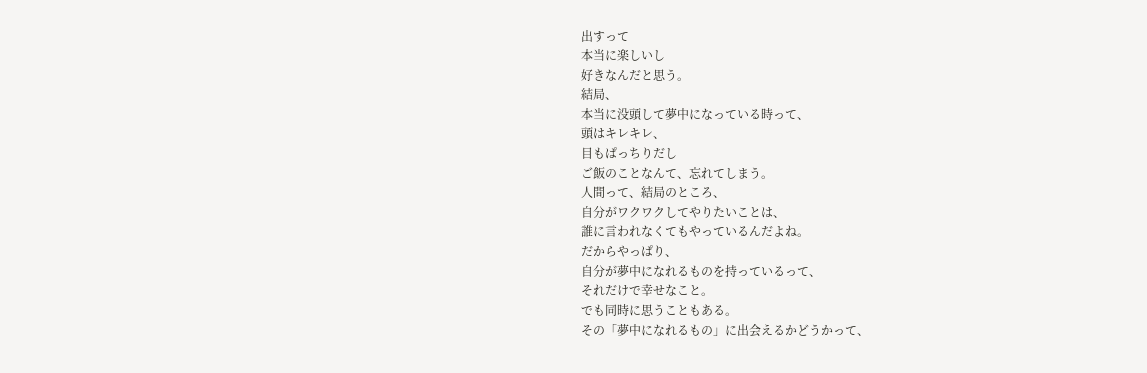出すって
本当に楽しいし
好きなんだと思う。
結局、
本当に没頭して夢中になっている時って、
頭はキレキレ、
目もぱっちりだし
ご飯のことなんて、忘れてしまう。
人間って、結局のところ、
自分がワクワクしてやりたいことは、
誰に言われなくてもやっているんだよね。
だからやっぱり、
自分が夢中になれるものを持っているって、
それだけで幸せなこと。
でも同時に思うこともある。
その「夢中になれるもの」に出会えるかどうかって、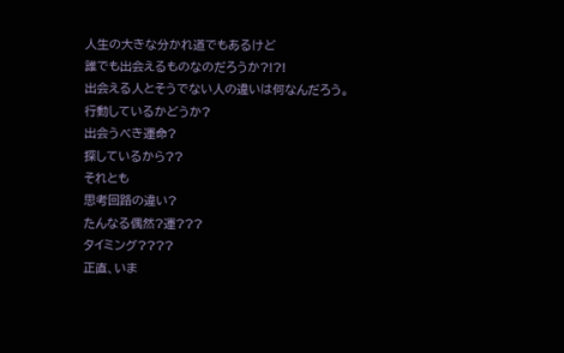人生の大きな分かれ道でもあるけど
誰でも出会えるものなのだろうか?!?!
出会える人とそうでない人の違いは何なんだろう。
行動しているかどうか?
出会うべき運命?
探しているから??
それとも
思考回路の違い?
たんなる偶然?運???
タイミング????
正直、いま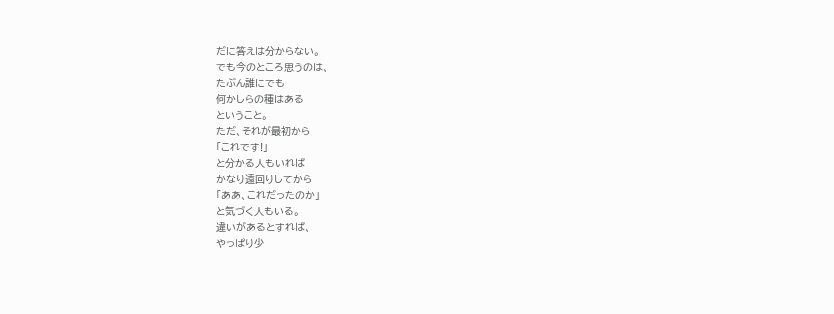だに答えは分からない。
でも今のところ思うのは、
たぶん誰にでも
何かしらの種はある
ということ。
ただ、それが最初から
「これです!」
と分かる人もいれば
かなり遠回りしてから
「ああ、これだったのか」
と気づく人もいる。
違いがあるとすれば、
やっぱり少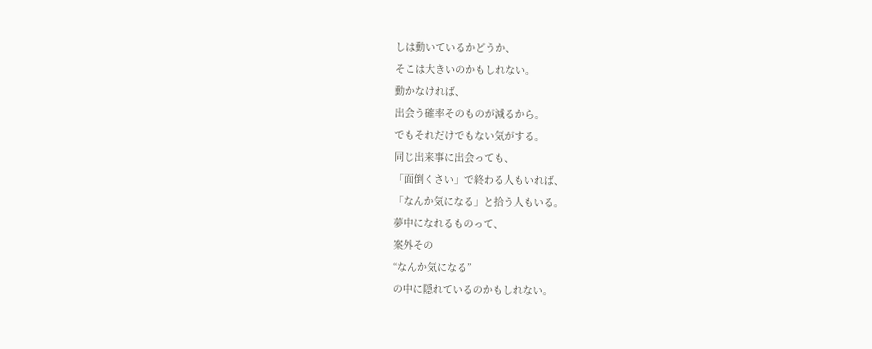しは動いているかどうか、
そこは大きいのかもしれない。
動かなければ、
出会う確率そのものが減るから。
でもそれだけでもない気がする。
同じ出来事に出会っても、
「面倒くさい」で終わる人もいれば、
「なんか気になる」と拾う人もいる。
夢中になれるものって、
案外その
“なんか気になる”
の中に隠れているのかもしれない。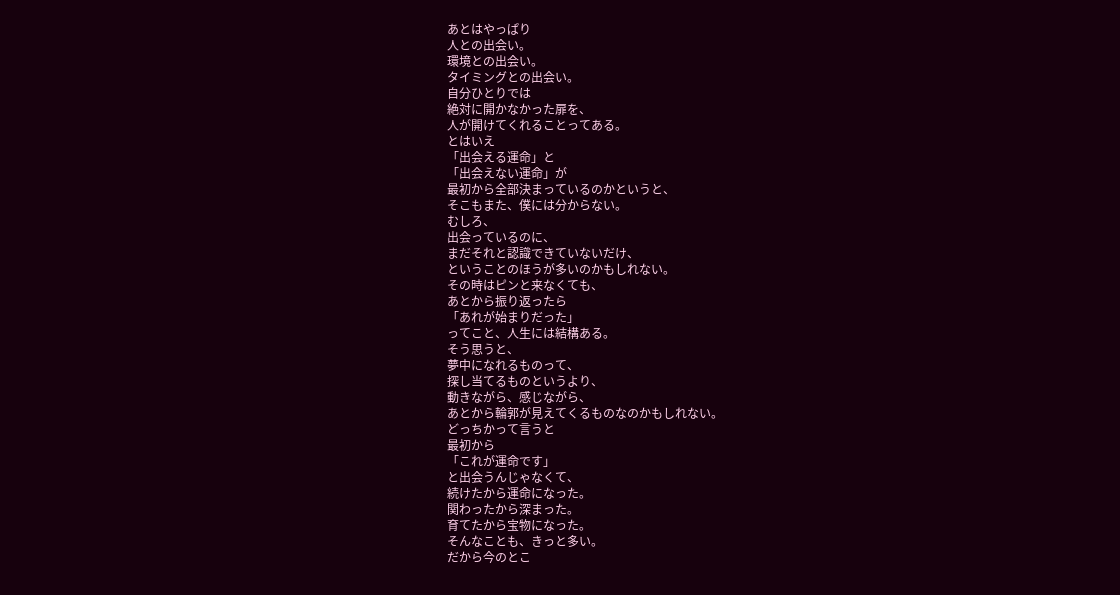あとはやっぱり
人との出会い。
環境との出会い。
タイミングとの出会い。
自分ひとりでは
絶対に開かなかった扉を、
人が開けてくれることってある。
とはいえ
「出会える運命」と
「出会えない運命」が
最初から全部決まっているのかというと、
そこもまた、僕には分からない。
むしろ、
出会っているのに、
まだそれと認識できていないだけ、
ということのほうが多いのかもしれない。
その時はピンと来なくても、
あとから振り返ったら
「あれが始まりだった」
ってこと、人生には結構ある。
そう思うと、
夢中になれるものって、
探し当てるものというより、
動きながら、感じながら、
あとから輪郭が見えてくるものなのかもしれない。
どっちかって言うと
最初から
「これが運命です」
と出会うんじゃなくて、
続けたから運命になった。
関わったから深まった。
育てたから宝物になった。
そんなことも、きっと多い。
だから今のとこ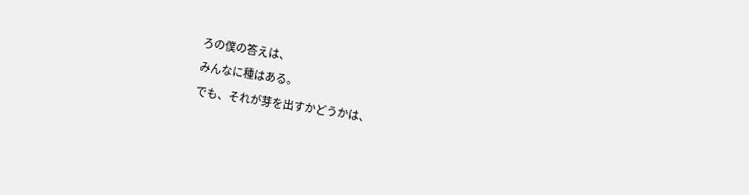ろの僕の答えは、
みんなに種はある。
でも、それが芽を出すかどうかは、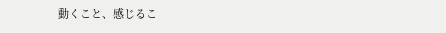動くこと、感じるこ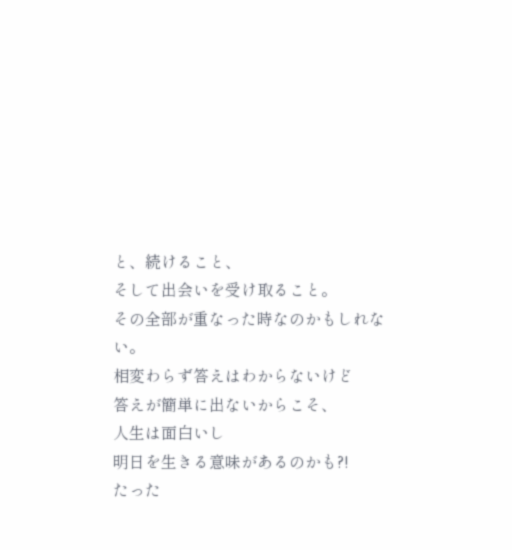と、続けること、
そして出会いを受け取ること。
その全部が重なった時なのかもしれない。
相変わらず答えはわからないけど
答えが簡単に出ないからこそ、
人生は面白いし
明日を生きる意味があるのかも?!
たった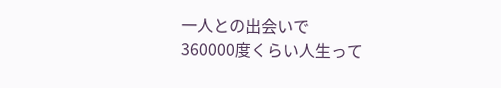一人との出会いで
360000度くらい人生って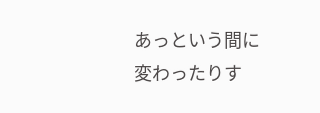あっという間に
変わったりす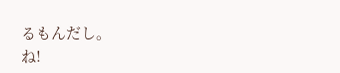るもんだし。
ね!